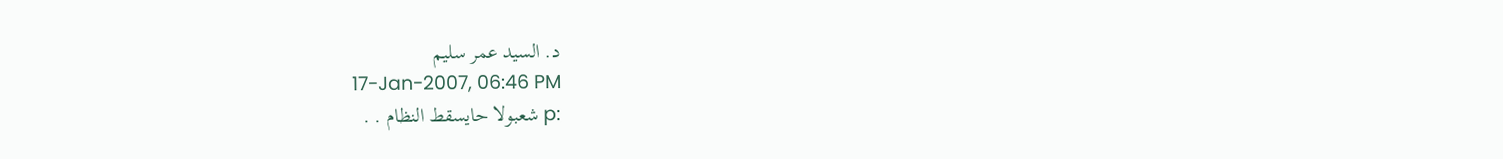د. السيد عمر سليم
17-Jan-2007, 06:46 PM
:p شعبولا حايسقط النظام . .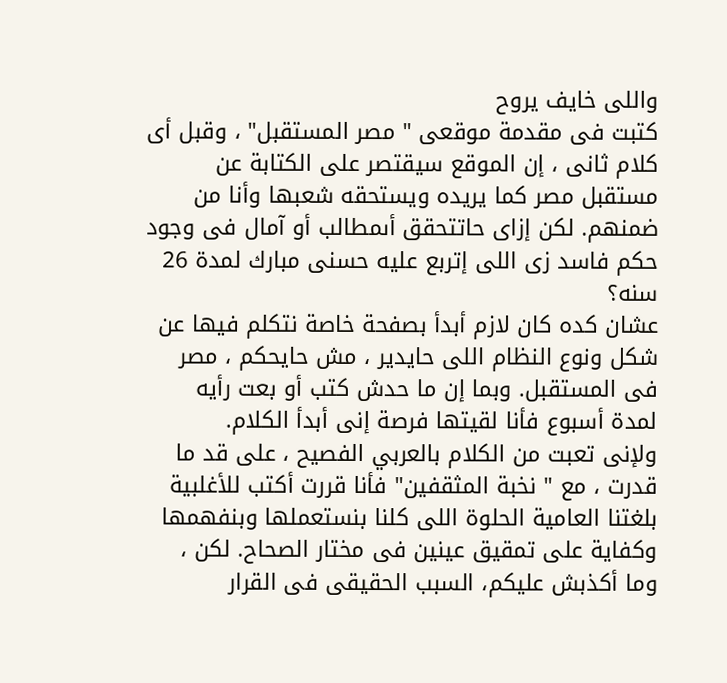واللى خايف يروح
كتبت فى مقدمة موقعى " مصر المستقبل" ، وقبل أى كلام ثانى ، إن الموقع سيقتصر على الكتابة عن مستقبل مصر كما يريده ويستحقه شعبها وأنا من ضمنهم. لكن إزاى حاتتحقق أىمطالب أو آمال فى وجود حكم فاسد زى اللى إتربع عليه حسنى مبارك لمدة 26 سنه؟
عشان كده كان لازم أبدأ بصفحة خاصة نتكلم فيها عن شكل ونوع النظام اللى حايدير ، مش حايحكم ، مصر فى المستقبل. وبما إن ما حدش كتب أو بعت رأيه لمدة أسبوع فأنا لقيتها فرصة إنى أبدأ الكلام.
ولإنى تعبت من الكلام بالعربي الفصيح ، على قد ما قدرت ، مع " نخبة المثقفين" فأنا قررت أكتب للأغلبية بلغتنا العامية الحلوة اللى كلنا بنستعملها وبنفهمها وكفاية على تمقيق عينين فى مختار الصحاح. لكن ، وما أكذبش عليكم، السبب الحقيقى فى القرار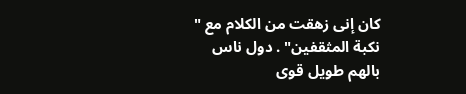كان إنى زهقت من الكلام مع " نكبة المثقفين" . دول ناس بالهم طويل قوى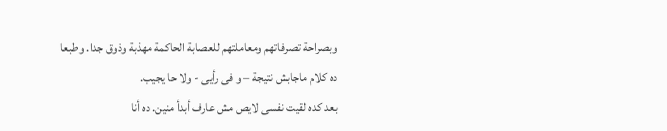وبصراحة تصرفاتهم ومعاملتهم للعصابة الحاكمة مهذبة وذوق جدا. وطبعا ده كلام ماجابش نتيجة – و فى رأيى - ولا حا يجيب.
بعد كده لقيت نفسى لايص مش عارف أبدأ منين. ده أنا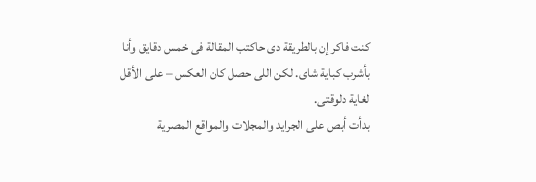كنت فاكر إن بالطريقة دى حاكتب المقالة فى خمس دقايق وأنا بأشرب كباية شاى. لكن اللى حصل كان العكس – على الأقل لغاية دلوقتى.
بدأت أبص على الجرايد والمجلات والمواقع المصرية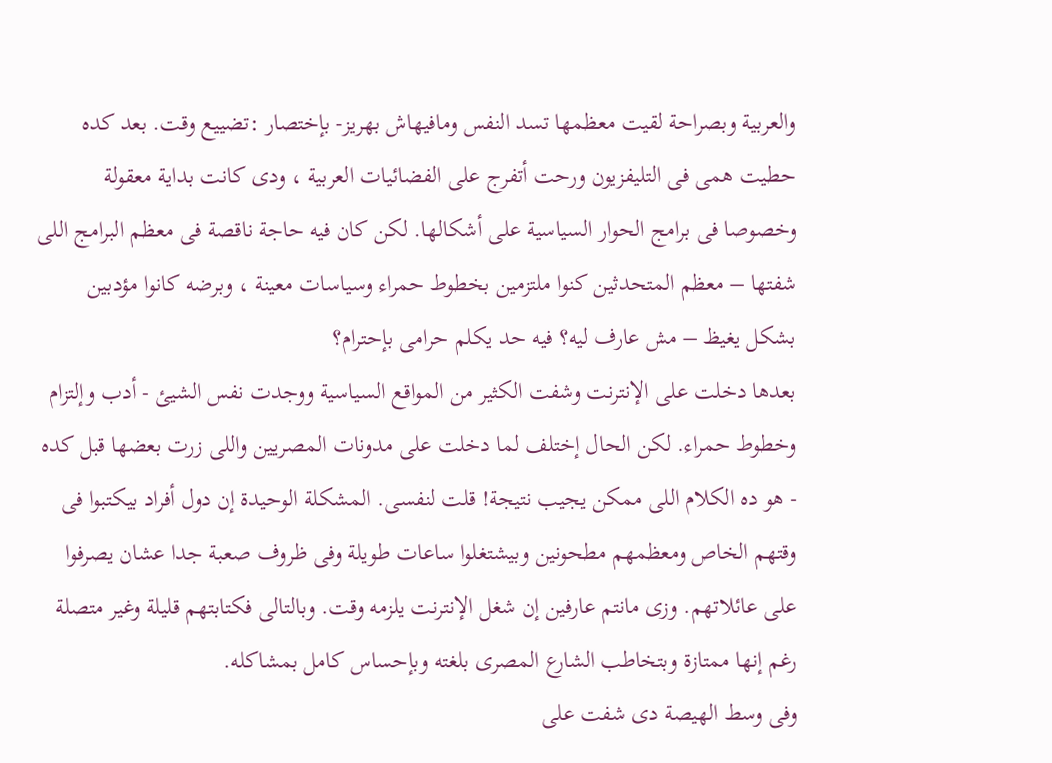والعربية وبصراحة لقيت معظمها تسد النفس ومافيهاش بهريز- بإختصار :تضييع وقت. بعد كده حطيت همى فى التليفزيون ورحت أتفرج على الفضائيات العربية ، ودى كانت بداية معقولة وخصوصا فى برامج الحوار السياسية على أشكالها. لكن كان فيه حاجة ناقصة فى معظم البرامج اللى شفتها – معظم المتحدثين كنوا ملتزمين بخطوط حمراء وسياسات معينة ، وبرضه كانوا مؤدبين بشكل يغيظ – مش عارف ليه؟ فيه حد يكلم حرامى بإحترام؟
بعدها دخلت على الإنترنت وشفت الكثير من المواقع السياسية ووجدت نفس الشيئ - أدب وإلتزام وخطوط حمراء. لكن الحال إختلف لما دخلت على مدونات المصريين واللى زرت بعضها قبل كده - هو ده الكلام اللى ممكن يجيب نتيجة! قلت لنفسى. المشكلة الوحيدة إن دول أفراد بيكتبوا فى وقتهم الخاص ومعظمهم مطحونين وبيشتغلوا ساعات طويلة وفى ظروف صعبة جدا عشان يصرفوا على عائلاتهم. وزى مانتم عارفين إن شغل الإنترنت يلزمه وقت. وبالتالى فكتابتهم قليلة وغير متصلة رغم إنها ممتازة وبتخاطب الشارع المصرى بلغته وبإحساس كامل بمشاكله.
وفى وسط الهيصة دى شفت على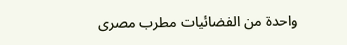واحدة من الفضائيات مطرب مصرى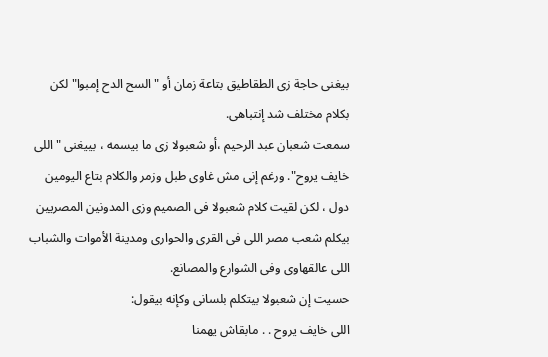بيغنى حاجة زى الطقاطيق بتاعة زمان أو "السح الدح إمبوا" لكن بكلام مختلف شد إنتباهى.
سمعت شعبان عبد الرحيم ،أو شعبولا زى ما بيسمه ، بييغنى "اللى خايف يروح". ورغم إنى مش غاوى طبل وزمر والكلام بتاع اليومين دول ، لكن لقيت كلام شعبولا فى الصميم وزى المدونين المصريين بيكلم شعب مصر اللى فى القرى والحوارى ومدينة الأموات والشباب اللى عالقهاوى وفى الشوارع والمصانع.
حسيت إن شعبولا بيتكلم بلسانى وكإنه بيقول:
اللى خايف يروح . . مابقاش يهمنا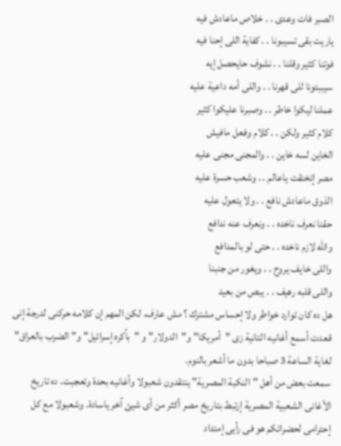الصبر فات وعدى . . خلاص ماعادش فيه
ياريت بقى تسيبونا . . كفاية اللى إحنا فيه
فوتنا كثير وقلنا . . نشوف حايحصل إيه
سيببتونا للى قهرنا . . واللى أمه داعية عليه
عملنا ليكوا خاطر . . وصبرنا عليكوا كثير
كلام كثير ولكن . . كلام وفعل مافيش
الخاين لسه خاين . . والمجنى مجنى عليه
مصر إتخنقت ياعالم . . وشعب حسرة عليه
الذوق ماعادش نافع . . ولا يتعول عليه
حقنا نعرف ناخده . . ونعرف عنه ندافع
والله لازم ناخده . . حتى لو بالمدافع
واللى خايف يروح . . ويغور من جنبنا
واللى قلبه رهيف . . يبص من بعيد
هل ده كان توارد خواطر ولا إحساس مشترك ؟ مش عارف. لكن المهم إن كلامه حركنى لدرجة إنى قعدت أسمع أغانيه التانية زى "أمريكا" و"الدولار" و "بأكره إسرائيل" و" الضرب بالعراق" لغاية الساعة 3 صباحا بدون ما أشعر بالنوم.
سمعت بعض من أهل "النكبة المصرية" ينتقدون شعبولا وأغانيه بحدة وتعجبت. ده تاريخ الأغانى الشعبية المصرية إرتبط بتاريخ مصر أكثر من أى شيئ آخر ياسادة. وشعبولا مع كل إحترامى لحضراتكم هو فى رأيى إمتداد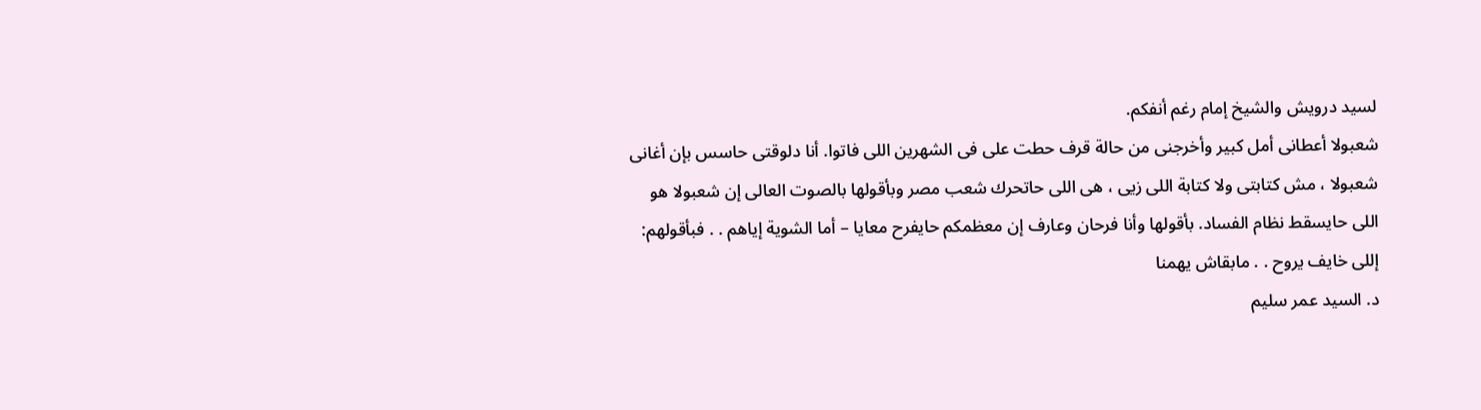لسيد درويش والشيخ إمام رغم أنفكم.
شعبولا أعطانى أمل كبير وأخرجنى من حالة قرف حطت على فى الشهرين اللى فاتوا. أنا دلوقتى حاسس بإن أغانى شعبولا ، مش كتابتى ولا كتابة اللى زيى ، هى اللى حاتحرك شعب مصر وبأقولها بالصوت العالى إن شعبولا هو اللى حايسقط نظام الفساد. بأقولها وأنا فرحان وعارف إن معظمكم حايفرح معايا – أما الشوية إياهم . . فبأقولهم:
إللى خايف يروح . . مابقاش يهمنا
د. السيد عمر سليم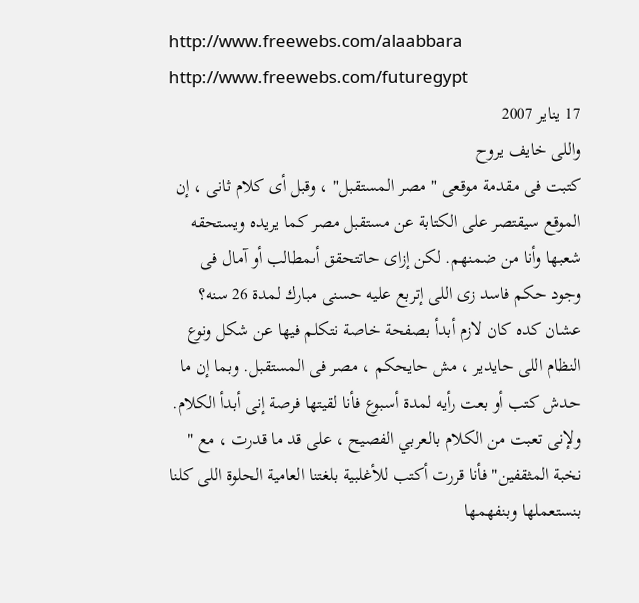http://www.freewebs.com/alaabbara
http://www.freewebs.com/futuregypt
17 يناير 2007
واللى خايف يروح
كتبت فى مقدمة موقعى " مصر المستقبل" ، وقبل أى كلام ثانى ، إن الموقع سيقتصر على الكتابة عن مستقبل مصر كما يريده ويستحقه شعبها وأنا من ضمنهم. لكن إزاى حاتتحقق أىمطالب أو آمال فى وجود حكم فاسد زى اللى إتربع عليه حسنى مبارك لمدة 26 سنه؟
عشان كده كان لازم أبدأ بصفحة خاصة نتكلم فيها عن شكل ونوع النظام اللى حايدير ، مش حايحكم ، مصر فى المستقبل. وبما إن ما حدش كتب أو بعت رأيه لمدة أسبوع فأنا لقيتها فرصة إنى أبدأ الكلام.
ولإنى تعبت من الكلام بالعربي الفصيح ، على قد ما قدرت ، مع " نخبة المثقفين" فأنا قررت أكتب للأغلبية بلغتنا العامية الحلوة اللى كلنا بنستعملها وبنفهمها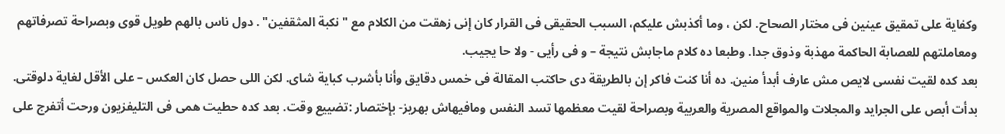وكفاية على تمقيق عينين فى مختار الصحاح. لكن ، وما أكذبش عليكم، السبب الحقيقى فى القرار كان إنى زهقت من الكلام مع " نكبة المثقفين" . دول ناس بالهم طويل قوى وبصراحة تصرفاتهم ومعاملتهم للعصابة الحاكمة مهذبة وذوق جدا. وطبعا ده كلام ماجابش نتيجة – و فى رأيى - ولا حا يجيب.
بعد كده لقيت نفسى لايص مش عارف أبدأ منين. ده أنا كنت فاكر إن بالطريقة دى حاكتب المقالة فى خمس دقايق وأنا بأشرب كباية شاى. لكن اللى حصل كان العكس – على الأقل لغاية دلوقتى.
بدأت أبص على الجرايد والمجلات والمواقع المصرية والعربية وبصراحة لقيت معظمها تسد النفس ومافيهاش بهريز- بإختصار :تضييع وقت. بعد كده حطيت همى فى التليفزيون ورحت أتفرج على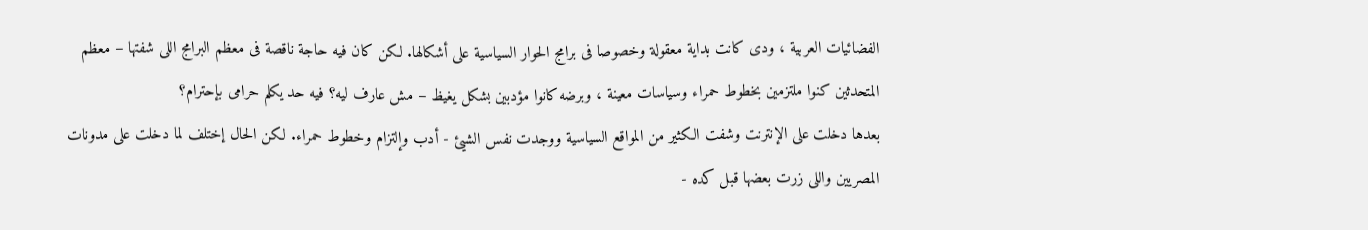الفضائيات العربية ، ودى كانت بداية معقولة وخصوصا فى برامج الحوار السياسية على أشكالها. لكن كان فيه حاجة ناقصة فى معظم البرامج اللى شفتها – معظم المتحدثين كنوا ملتزمين بخطوط حمراء وسياسات معينة ، وبرضه كانوا مؤدبين بشكل يغيظ – مش عارف ليه؟ فيه حد يكلم حرامى بإحترام؟
بعدها دخلت على الإنترنت وشفت الكثير من المواقع السياسية ووجدت نفس الشيئ - أدب وإلتزام وخطوط حمراء. لكن الحال إختلف لما دخلت على مدونات المصريين واللى زرت بعضها قبل كده -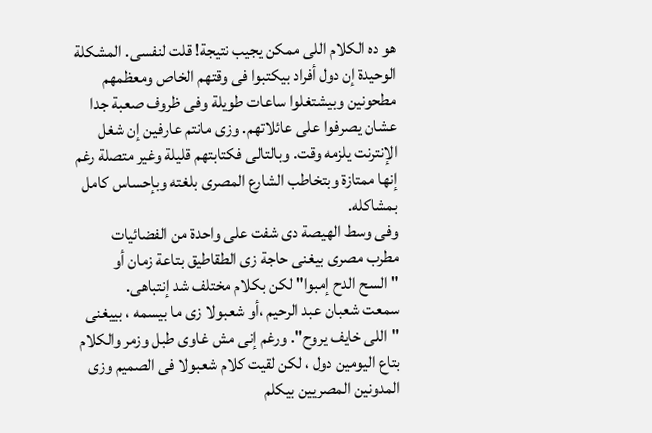هو ده الكلام اللى ممكن يجيب نتيجة! قلت لنفسى. المشكلة الوحيدة إن دول أفراد بيكتبوا فى وقتهم الخاص ومعظمهم مطحونين وبيشتغلوا ساعات طويلة وفى ظروف صعبة جدا عشان يصرفوا على عائلاتهم. وزى مانتم عارفين إن شغل الإنترنت يلزمه وقت. وبالتالى فكتابتهم قليلة وغير متصلة رغم إنها ممتازة وبتخاطب الشارع المصرى بلغته وبإحساس كامل بمشاكله.
وفى وسط الهيصة دى شفت على واحدة من الفضائيات مطرب مصرى بيغنى حاجة زى الطقاطيق بتاعة زمان أو "السح الدح إمبوا" لكن بكلام مختلف شد إنتباهى.
سمعت شعبان عبد الرحيم ،أو شعبولا زى ما بيسمه ، بييغنى "اللى خايف يروح". ورغم إنى مش غاوى طبل وزمر والكلام بتاع اليومين دول ، لكن لقيت كلام شعبولا فى الصميم وزى المدونين المصريين بيكلم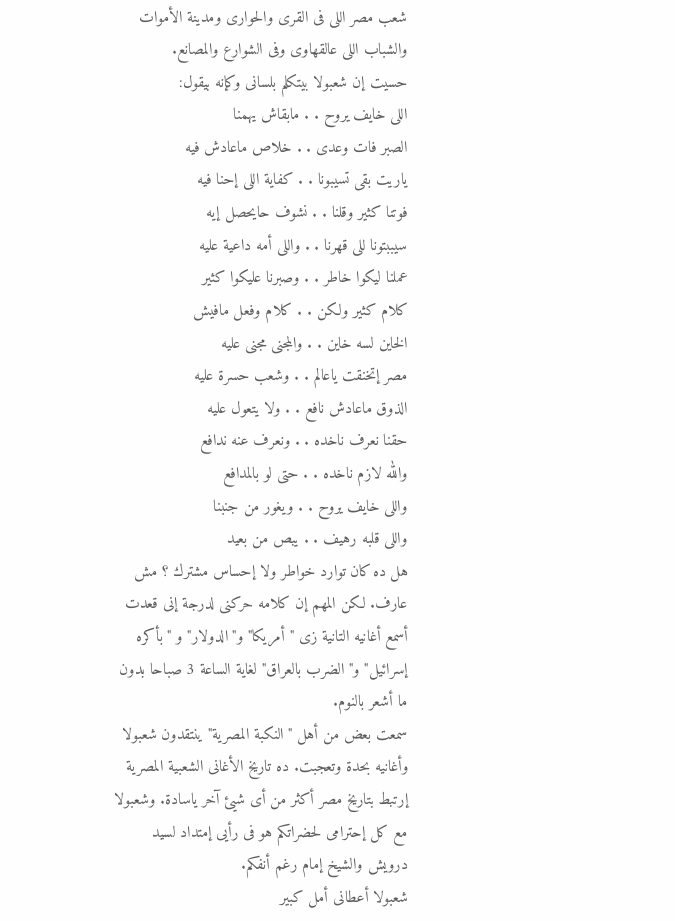شعب مصر اللى فى القرى والحوارى ومدينة الأموات والشباب اللى عالقهاوى وفى الشوارع والمصانع.
حسيت إن شعبولا بيتكلم بلسانى وكإنه بيقول:
اللى خايف يروح . . مابقاش يهمنا
الصبر فات وعدى . . خلاص ماعادش فيه
ياريت بقى تسيبونا . . كفاية اللى إحنا فيه
فوتنا كثير وقلنا . . نشوف حايحصل إيه
سيببتونا للى قهرنا . . واللى أمه داعية عليه
عملنا ليكوا خاطر . . وصبرنا عليكوا كثير
كلام كثير ولكن . . كلام وفعل مافيش
الخاين لسه خاين . . والمجنى مجنى عليه
مصر إتخنقت ياعالم . . وشعب حسرة عليه
الذوق ماعادش نافع . . ولا يتعول عليه
حقنا نعرف ناخده . . ونعرف عنه ندافع
والله لازم ناخده . . حتى لو بالمدافع
واللى خايف يروح . . ويغور من جنبنا
واللى قلبه رهيف . . يبص من بعيد
هل ده كان توارد خواطر ولا إحساس مشترك ؟ مش عارف. لكن المهم إن كلامه حركنى لدرجة إنى قعدت أسمع أغانيه التانية زى "أمريكا" و"الدولار" و "بأكره إسرائيل" و" الضرب بالعراق" لغاية الساعة 3 صباحا بدون ما أشعر بالنوم.
سمعت بعض من أهل "النكبة المصرية" ينتقدون شعبولا وأغانيه بحدة وتعجبت. ده تاريخ الأغانى الشعبية المصرية إرتبط بتاريخ مصر أكثر من أى شيئ آخر ياسادة. وشعبولا مع كل إحترامى لحضراتكم هو فى رأيى إمتداد لسيد درويش والشيخ إمام رغم أنفكم.
شعبولا أعطانى أمل كبير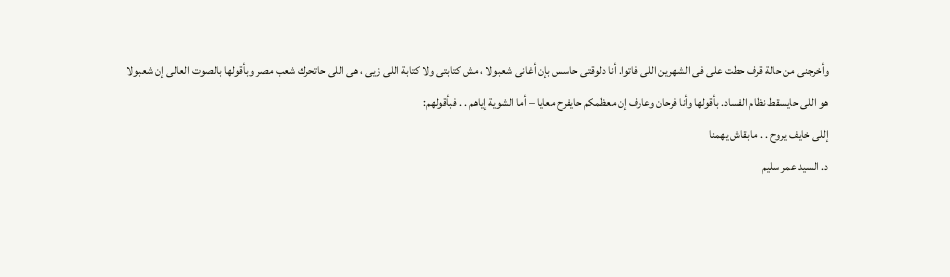وأخرجنى من حالة قرف حطت على فى الشهرين اللى فاتوا. أنا دلوقتى حاسس بإن أغانى شعبولا ، مش كتابتى ولا كتابة اللى زيى ، هى اللى حاتحرك شعب مصر وبأقولها بالصوت العالى إن شعبولا هو اللى حايسقط نظام الفساد. بأقولها وأنا فرحان وعارف إن معظمكم حايفرح معايا – أما الشوية إياهم . . فبأقولهم:
إللى خايف يروح . . مابقاش يهمنا
د. السيد عمر سليم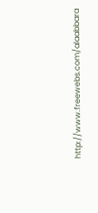http://www.freewebs.com/alaabbara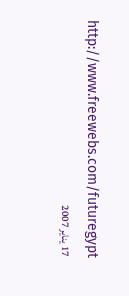http://www.freewebs.com/futuregypt
17 يناير 2007